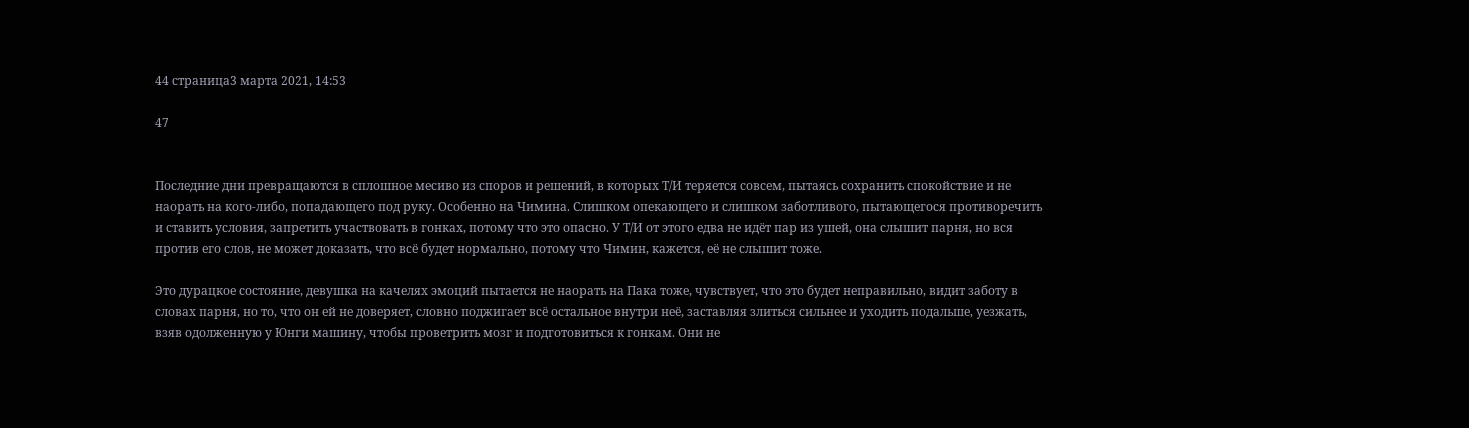44 страница3 марта 2021, 14:53

47


Последние дни превращаются в сплошное месиво из споров и решений, в которых Т/И теряется совсем, пытаясь сохранить спокойствие и не наорать на кого-либо, попадающего под руку. Особенно на Чимина. Слишком опекающего и слишком заботливого, пытающегося противоречить и ставить условия, запретить участвовать в гонках, потому что это опасно. У Т/И от этого едва не идёт пар из ушей, она слышит парня, но вся против его слов, не может доказать, что всё будет нормально, потому что Чимин, кажется, её не слышит тоже.

Это дурацкое состояние, девушка на качелях эмоций пытается не наорать на Пака тоже, чувствует, что это будет неправильно, видит заботу в словах парня, но то, что он ей не доверяет, словно поджигает всё остальное внутри неё, заставляя злиться сильнее и уходить подальше, уезжать, взяв одолженную у Юнги машину, чтобы проветрить мозг и подготовиться к гонкам. Они не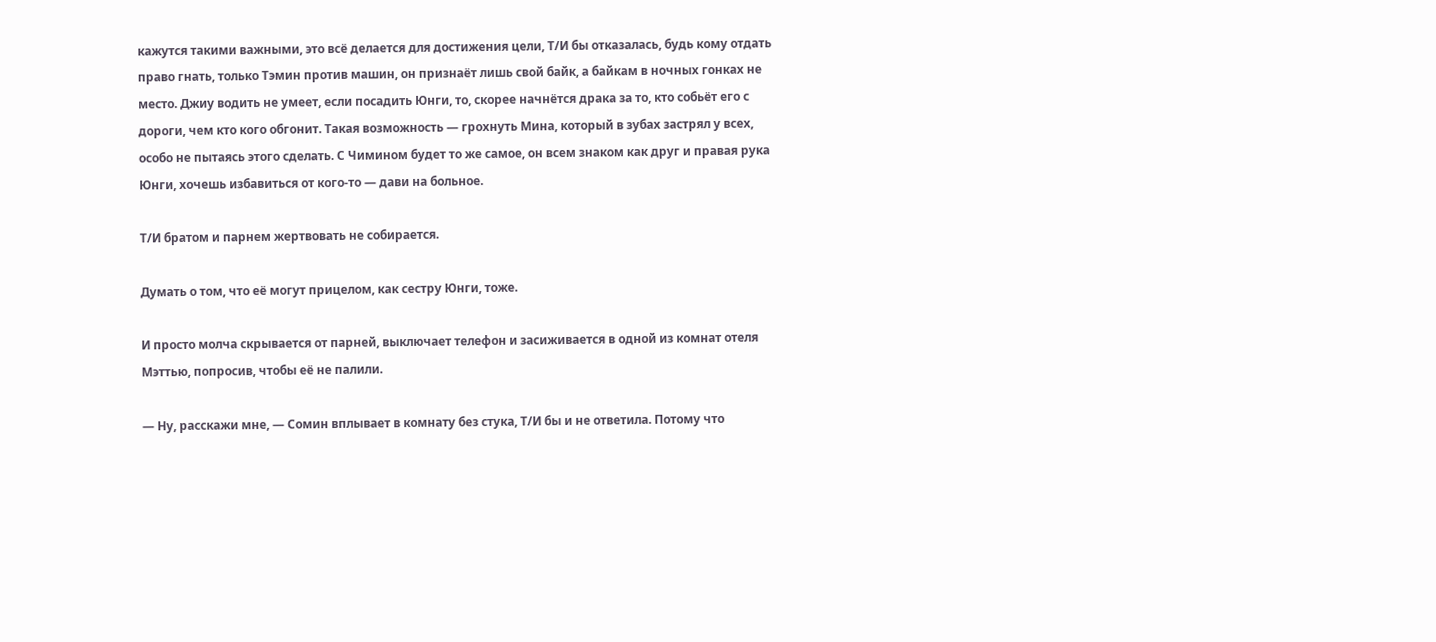кажутся такими важными, это всё делается для достижения цели, Т/И бы отказалась, будь кому отдать право гнать, только Тэмин против машин, он признаёт лишь свой байк, а байкам в ночных гонках не место. Джиу водить не умеет, если посадить Юнги, то, скорее начнётся драка за то, кто собьёт его с дороги, чем кто кого обгонит. Такая возможность — грохнуть Мина, который в зубах застрял у всех, особо не пытаясь этого сделать. С Чимином будет то же самое, он всем знаком как друг и правая рука Юнги, хочешь избавиться от кого-то — дави на больное.

Т/И братом и парнем жертвовать не собирается.

Думать о том, что её могут прицелом, как сестру Юнги, тоже.

И просто молча скрывается от парней, выключает телефон и засиживается в одной из комнат отеля Мэттью, попросив, чтобы её не палили.

— Ну, расскажи мне, — Сомин вплывает в комнату без стука, Т/И бы и не ответила. Потому что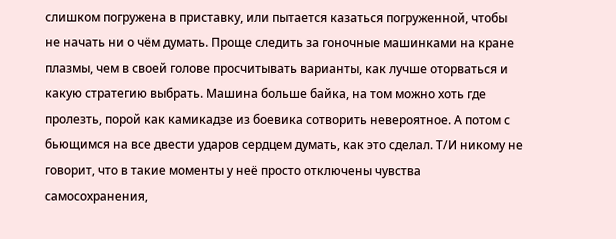слишком погружена в приставку, или пытается казаться погруженной, чтобы не начать ни о чём думать. Проще следить за гоночные машинками на кране плазмы, чем в своей голове просчитывать варианты, как лучше оторваться и какую стратегию выбрать. Машина больше байка, на том можно хоть где пролезть, порой как камикадзе из боевика сотворить невероятное. А потом с бьющимся на все двести ударов сердцем думать, как это сделал. Т/И никому не говорит, что в такие моменты у неё просто отключены чувства самосохранения,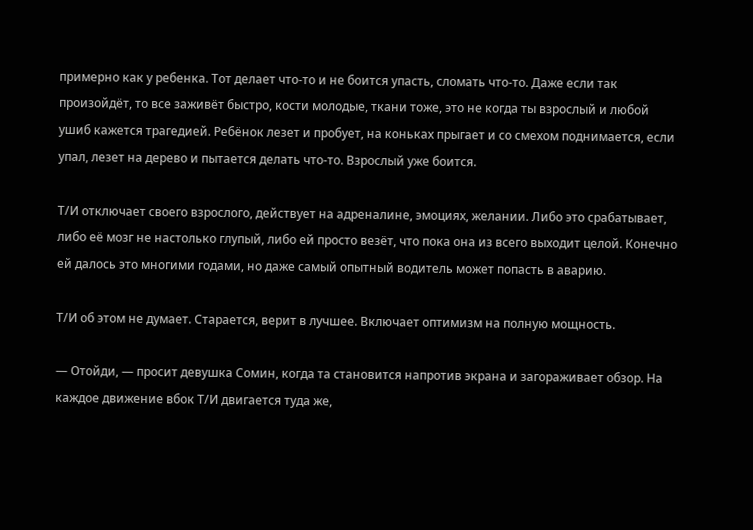примерно как у ребенка. Тот делает что-то и не боится упасть, сломать что-то. Даже если так произойдёт, то все заживёт быстро, кости молодые, ткани тоже, это не когда ты взрослый и любой ушиб кажется трагедией. Ребёнок лезет и пробует, на коньках прыгает и со смехом поднимается, если упал, лезет на дерево и пытается делать что-то. Взрослый уже боится.

Т/И отключает своего взрослого, действует на адреналине, эмоциях, желании. Либо это срабатывает, либо её мозг не настолько глупый, либо ей просто везёт, что пока она из всего выходит целой. Конечно ей далось это многими годами, но даже самый опытный водитель может попасть в аварию.

Т/И об этом не думает. Старается, верит в лучшее. Включает оптимизм на полную мощность.

— Отойди, — просит девушка Сомин, когда та становится напротив экрана и загораживает обзор. На каждое движение вбок Т/И двигается туда же,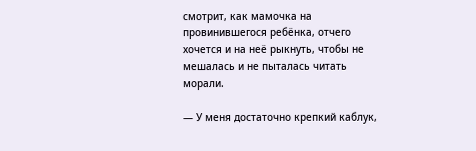смотрит, как мамочка на провинившегося ребёнка, отчего хочется и на неё рыкнуть, чтобы не мешалась и не пыталась читать морали.

— У меня достаточно крепкий каблук,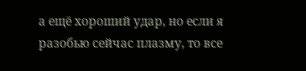а ещё хороший удар, но если я разобью сейчас плазму, то все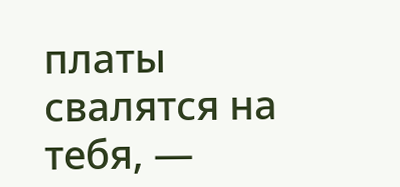платы свалятся на тебя, —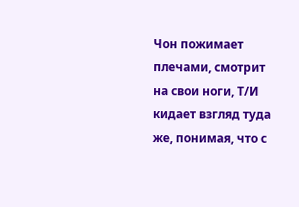Чон пожимает плечами, смотрит на свои ноги, Т/И кидает взгляд туда же, понимая, что с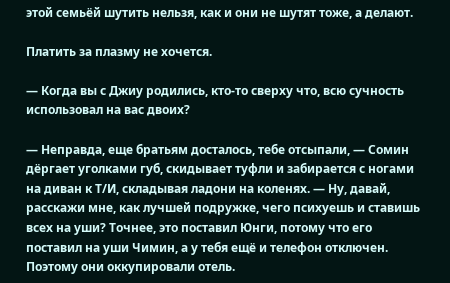этой семьёй шутить нельзя, как и они не шутят тоже, а делают.

Платить за плазму не хочется.

— Когда вы с Джиу родились, кто-то сверху что, всю сучность использовал на вас двоих?

— Неправда, еще братьям досталось, тебе отсыпали, — Сомин дёргает уголками губ, скидывает туфли и забирается с ногами на диван к Т/И, складывая ладони на коленях. — Ну, давай, расскажи мне, как лучшей подружке, чего психуешь и ставишь всех на уши? Точнее, это поставил Юнги, потому что его поставил на уши Чимин, а у тебя ещё и телефон отключен. Поэтому они оккупировали отель.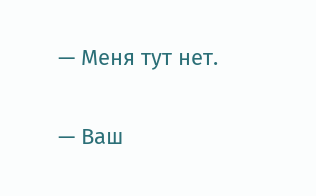— Меня тут нет.

— Ваш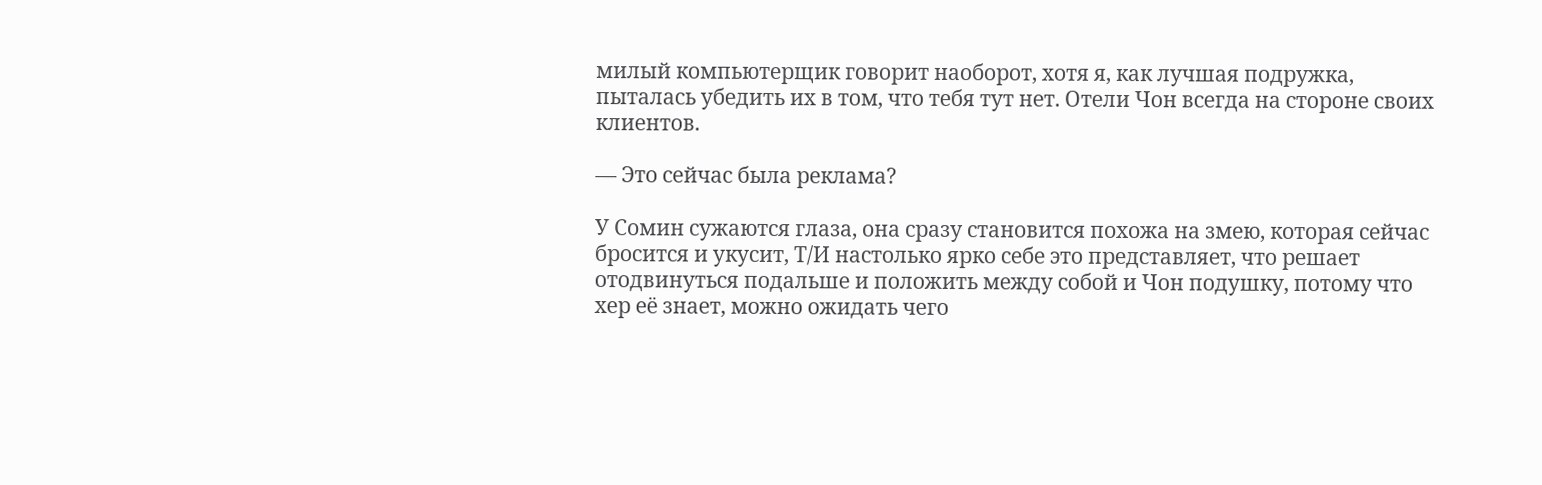милый компьютерщик говорит наоборот, хотя я, как лучшая подружка, пыталась убедить их в том, что тебя тут нет. Отели Чон всегда на стороне своих клиентов.

— Это сейчас была реклама?

У Сомин сужаются глаза, она сразу становится похожа на змею, которая сейчас бросится и укусит, Т/И настолько ярко себе это представляет, что решает отодвинуться подальше и положить между собой и Чон подушку, потому что хер её знает, можно ожидать чего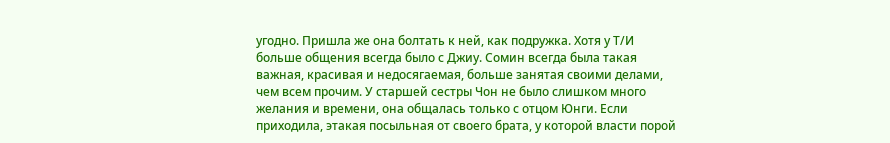угодно. Пришла же она болтать к ней, как подружка. Хотя у Т/И больше общения всегда было с Джиу. Сомин всегда была такая важная, красивая и недосягаемая, больше занятая своими делами, чем всем прочим. У старшей сестры Чон не было слишком много желания и времени, она общалась только с отцом Юнги. Если приходила, этакая посыльная от своего брата, у которой власти порой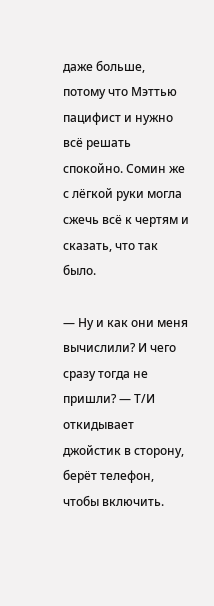даже больше, потому что Мэттью пацифист и нужно всё решать спокойно. Сомин же с лёгкой руки могла сжечь всё к чертям и сказать, что так было.

— Ну и как они меня вычислили? И чего сразу тогда не пришли? — Т/И откидывает джойстик в сторону, берёт телефон, чтобы включить.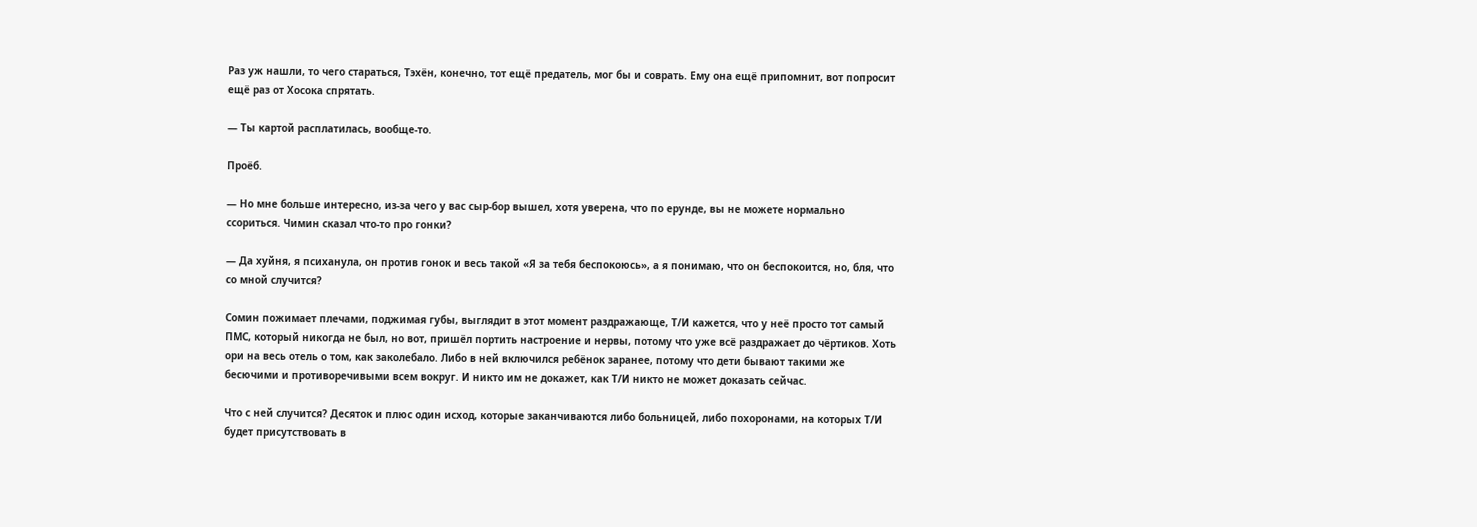Раз уж нашли, то чего стараться, Тэхён, конечно, тот ещё предатель, мог бы и соврать. Ему она ещё припомнит, вот попросит ещё раз от Хосока спрятать.

— Ты картой расплатилась, вообще-то.

Проёб.

— Но мне больше интересно, из-за чего у вас сыр-бор вышел, хотя уверена, что по ерунде, вы не можете нормально ссориться. Чимин сказал что-то про гонки?

— Да хуйня, я психанула, он против гонок и весь такой «Я за тебя беспокоюсь», а я понимаю, что он беспокоится, но, бля, что со мной случится?

Сомин пожимает плечами, поджимая губы, выглядит в этот момент раздражающе, Т/И кажется, что у неё просто тот самый ПМС, который никогда не был, но вот, пришёл портить настроение и нервы, потому что уже всё раздражает до чёртиков. Хоть ори на весь отель о том, как заколебало. Либо в ней включился ребёнок заранее, потому что дети бывают такими же бесючими и противоречивыми всем вокруг. И никто им не докажет, как Т/И никто не может доказать сейчас.

Что с ней случится? Десяток и плюс один исход, которые заканчиваются либо больницей, либо похоронами, на которых Т/И будет присутствовать в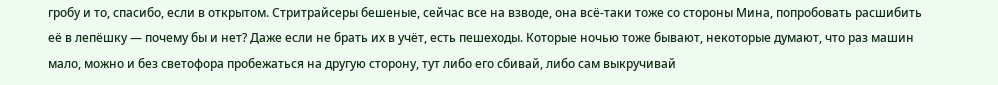гробу и то, спасибо, если в открытом. Стритрайсеры бешеные, сейчас все на взводе, она всё-таки тоже со стороны Мина, попробовать расшибить её в лепёшку — почему бы и нет? Даже если не брать их в учёт, есть пешеходы. Которые ночью тоже бывают, некоторые думают, что раз машин мало, можно и без светофора пробежаться на другую сторону, тут либо его сбивай, либо сам выкручивай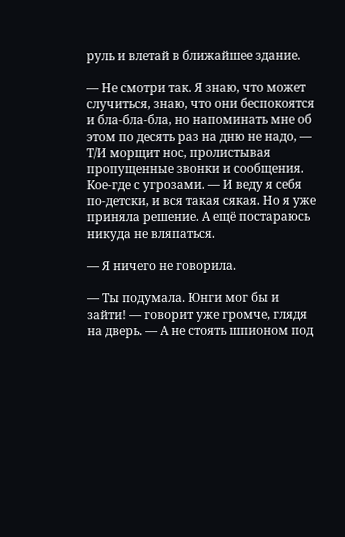руль и влетай в ближайшее здание.

— Не смотри так. Я знаю, что может случиться, знаю, что они беспокоятся и бла-бла-бла, но напоминать мне об этом по десять раз на дню не надо, — Т/И морщит нос, пролистывая пропущенные звонки и сообщения. Кое-где с угрозами. — И веду я себя по-детски, и вся такая сякая. Но я уже приняла решение. А ещё постараюсь никуда не вляпаться.

— Я ничего не говорила.

— Ты подумала. Юнги мог бы и зайти! — говорит уже громче, глядя на дверь. — А не стоять шпионом под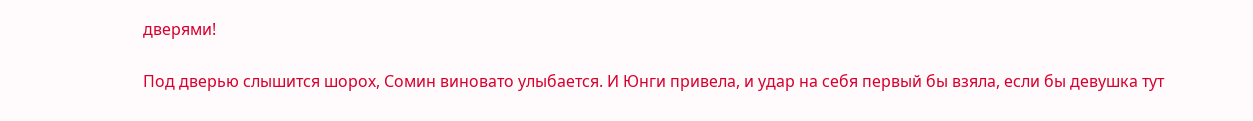дверями!

Под дверью слышится шорох, Сомин виновато улыбается. И Юнги привела, и удар на себя первый бы взяла, если бы девушка тут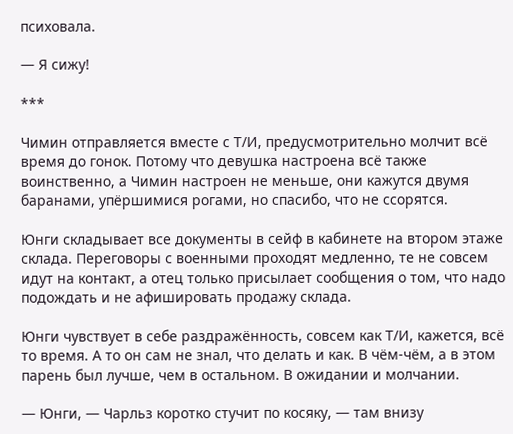психовала.

— Я сижу!

***

Чимин отправляется вместе с Т/И, предусмотрительно молчит всё время до гонок. Потому что девушка настроена всё также воинственно, а Чимин настроен не меньше, они кажутся двумя баранами, упёршимися рогами, но спасибо, что не ссорятся.

Юнги складывает все документы в сейф в кабинете на втором этаже склада. Переговоры с военными проходят медленно, те не совсем идут на контакт, а отец только присылает сообщения о том, что надо подождать и не афишировать продажу склада.

Юнги чувствует в себе раздражённость, совсем как Т/И, кажется, всё то время. А то он сам не знал, что делать и как. В чём-чём, а в этом парень был лучше, чем в остальном. В ожидании и молчании.

— Юнги, — Чарльз коротко стучит по косяку, — там внизу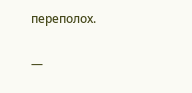переполох.

—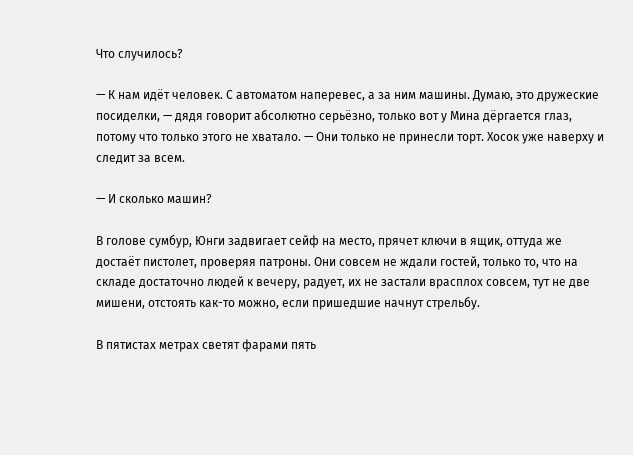Что случилось?

— К нам идёт человек. С автоматом наперевес, а за ним машины. Думаю, это дружеские посиделки, — дядя говорит абсолютно серьёзно, только вот у Мина дёргается глаз, потому что только этого не хватало. — Они только не принесли торт. Хосок уже наверху и следит за всем.

— И сколько машин?

В голове сумбур, Юнги задвигает сейф на место, прячет ключи в ящик, оттуда же достаёт пистолет, проверяя патроны. Они совсем не ждали гостей, только то, что на складе достаточно людей к вечеру, радует, их не застали врасплох совсем, тут не две мишени, отстоять как-то можно, если пришедшие начнут стрельбу.

В пятистах метрах светят фарами пять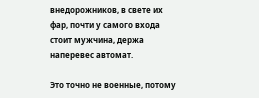внедорожников, в свете их фар, почти у самого входа стоит мужчина, держа наперевес автомат.

Это точно не военные, потому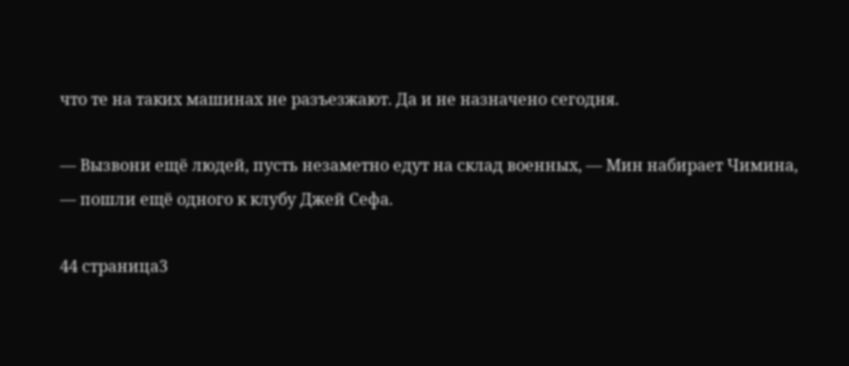что те на таких машинах не разъезжают. Да и не назначено сегодня.

— Вызвони ещё людей, пусть незаметно едут на склад военных, — Мин набирает Чимина, — пошли ещё одного к клубу Джей Сефа.

44 страница3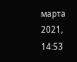марта 2021, 14:53